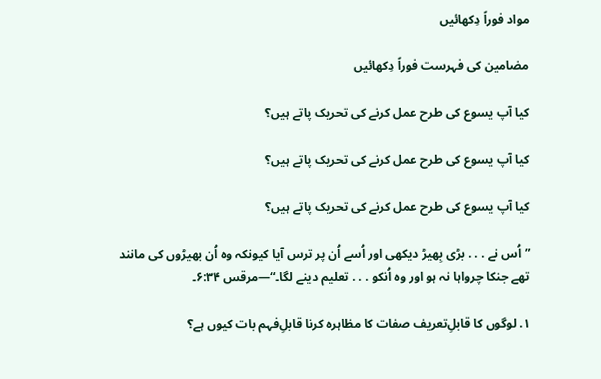مواد فوراً دِکھائیں

مضامین کی فہرست فوراً دِکھائیں

کیا آپ یسوع کی طرح عمل کرنے کی تحریک پاتے ہیں؟

کیا آپ یسوع کی طرح عمل کرنے کی تحریک پاتے ہیں؟

کیا آپ یسوع کی طرح عمل کرنے کی تحریک پاتے ہیں؟

”اُس نے . . . بڑی بِھیڑ دیکھی اور اُسے اُن پر ترس آیا کیونکہ وہ اُن بھیڑوں کی مانند تھے جنکا چرواہا نہ ہو اور وہ اُنکو . . . تعلیم دینے لگا۔“—مرقس ۶:۳۴۔

۱. لوگوں کا قابلِ‌تعریف صفات کا مظاہرہ کرنا قابلِ‌فہم بات کیوں ہے؟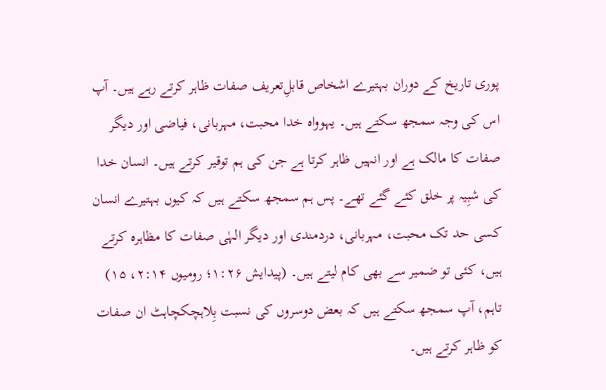پوری تاریخ کے دوران بہتیرے اشخاص قابلِ‌تعریف صفات ظاہر کرتے رہے ہیں۔ آپ اس کی وجہ سمجھ سکتے ہیں۔ یہوواہ خدا محبت، مہربانی، فیاضی اور دیگر صفات کا مالک ہے اور انہیں ظاہر کرتا ہے جن کی ہم توقیر کرتے ہیں۔ انسان خدا کی شبِیہ پر خلق کئے گئے تھے۔ پس ہم سمجھ سکتے ہیں کہ کیوں بہتیرے انسان کسی حد تک محبت، مہربانی، دردمندی اور دیگر الہٰی صفات کا مظاہرہ کرتے ہیں، کئی تو ضمیر سے بھی کام لیتے ہیں۔ (پیدایش ۱:۲۶؛ رومیوں ۲:۱۴، ۱۵) تاہم، آپ سمجھ سکتے ہیں کہ بعض دوسروں کی نسبت بِلاہچکچاہٹ ان صفات کو ظاہر کرتے ہیں۔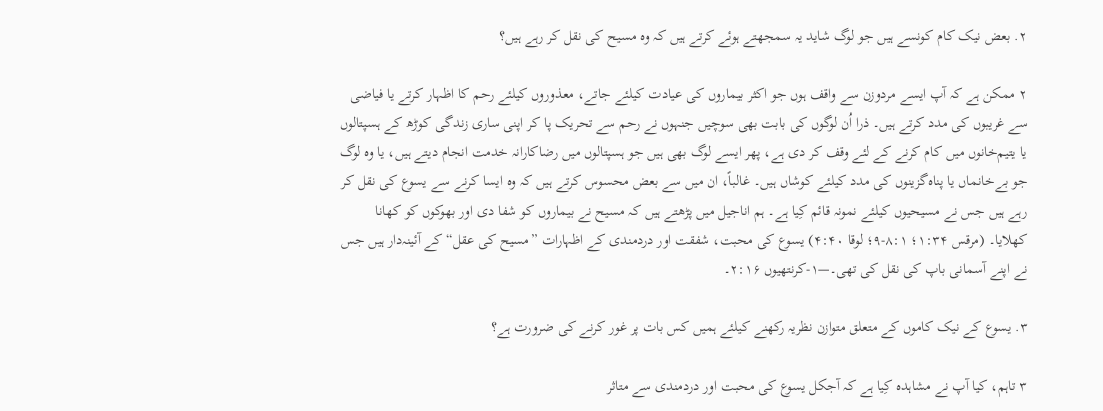۲. بعض نیک کام کونسے ہیں جو لوگ شاید یہ سمجھتے ہوئے کرتے ہیں کہ وہ مسیح کی نقل کر رہے ہیں؟

۲ ممکن ہے کہ آپ ایسے مردوزن سے واقف ہوں جو اکثر بیماروں کی عیادت کیلئے جاتے، معذوروں کیلئے رحم کا اظہار کرتے یا فیاضی سے غریبوں کی مدد کرتے ہیں۔ ذرا اُن لوگوں کی بابت بھی سوچیں جنہوں نے رحم سے تحریک پا کر اپنی ساری زندگی کوڑھ کے ہسپتالوں یا یتیم‌خانوں میں کام کرنے کے لئے وقف کر دی ہے، پھر ایسے لوگ بھی ہیں جو ہسپتالوں میں رضاکارانہ خدمت انجام دیتے ہیں، یا وہ لوگ جو بےخانماں یا پناہ‌گزینوں کی مدد کیلئے کوشاں ہیں۔ غالباً، ان میں سے بعض محسوس کرتے ہیں کہ وہ ایسا کرنے سے یسوع کی نقل کر رہے ہیں جس نے مسیحیوں کیلئے نمونہ قائم کِیا ہے۔ ہم اناجیل میں پڑھتے ہیں کہ مسیح نے بیماروں کو شفا دی اور بھوکوں کو کھانا کھلایا۔ (مرقس ۱:۳۴؛ ۸:۱-۹؛ لوقا ۴:۴۰) یسوع کی محبت، شفقت اور دردمندی کے اظہارات ”مسیح کی عقل“ کے آئینہ‌دار ہیں جس نے اپنے آسمانی باپ کی نقل کی تھی۔—۱-کرنتھیوں ۲:۱۶۔

۳. یسوع کے نیک کاموں کے متعلق متوازن نظریہ رکھنے کیلئے ہمیں کس بات پر غور کرنے کی ضرورت ہے؟

۳ تاہم، کیا آپ نے مشاہدہ کِیا ہے کہ آجکل یسوع کی محبت اور دردمندی سے متاثر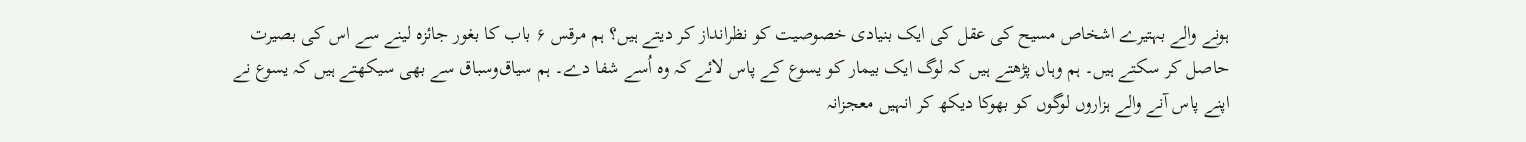ہونے والے بہتیرے اشخاص مسیح کی عقل کی ایک بنیادی خصوصیت کو نظرانداز کر دیتے ہیں؟ ہم مرقس ۶ باب کا بغور جائزہ لینے سے اس کی بصیرت حاصل کر سکتے ہیں۔ ہم وہاں پڑھتے ہیں کہ لوگ ایک بیمار کو یسوع کے پاس لائے کہ وہ اُسے شفا دے۔ ہم سیاق‌وسباق سے بھی سیکھتے ہیں کہ یسوع نے اپنے پاس آنے والے ہزاروں لوگوں کو بھوکا دیکھ کر انہیں معجزانہ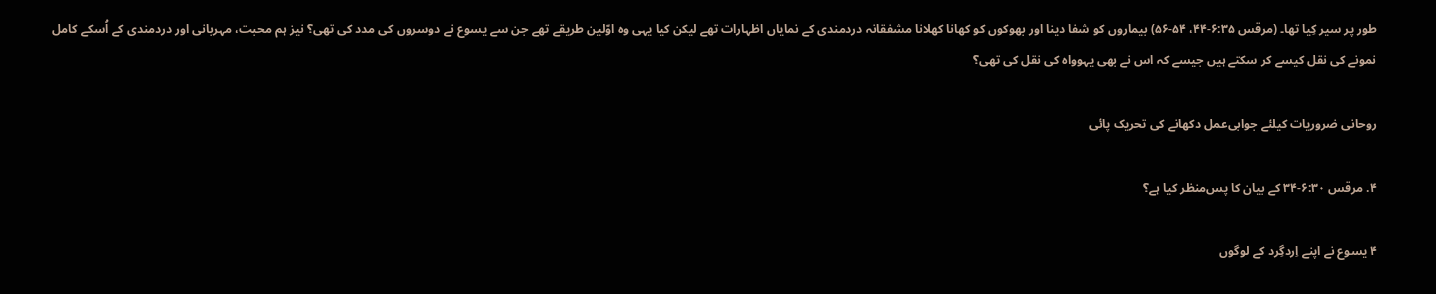طور پر سیر کِیا تھا۔ (مرقس ۶:۳۵-۴۴، ۵۴-۵۶) بیماروں کو شفا دینا اور بھوکوں کو کھانا کھلانا مشفقانہ دردمندی کے نمایاں اظہارات تھے لیکن کیا یہی وہ اوّلین طریقے تھے جن سے یسوع نے دوسروں کی مدد کی تھی؟ نیز ہم محبت، مہربانی اور دردمندی کے اُسکے کامل نمونے کی نقل کیسے کر سکتے ہیں جیسے کہ اس نے بھی یہوواہ کی نقل کی تھی؟

روحانی ضروریات کیلئے جوابی‌عمل دکھانے کی تحریک پائی

۴. مرقس ۶:۳۰-۳۴ کے بیان کا پس‌منظر کیا ہے؟

۴ یسوع نے اپنے اِردگِرد کے لوگوں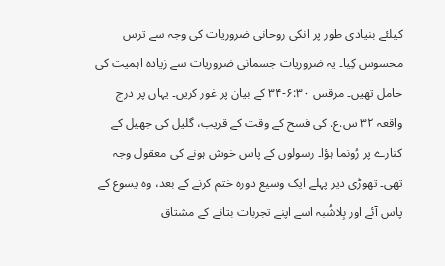کیلئے بنیادی طور پر انکی روحانی ضروریات کی وجہ سے ترس محسوس کِیا۔ یہ ضروریات جسمانی ضروریات سے زیادہ اہمیت کی حامل تھیں۔ مرقس ۶:۳۰-۳۴ کے بیان پر غور کریں۔ یہاں پر درج واقعہ ۳۲ س.ع. کی فسح کے وقت کے قریب، گلیل کی جھیل کے کنارے پر رُونما ہؤا۔ رسولوں کے پاس خوش ہونے کی معقول وجہ تھی۔ تھوڑی دیر پہلے ایک وسیع دورہ ختم کرنے کے بعد، وہ یسوع کے پاس آئے اور بِلاشُبہ اسے اپنے تجربات بتانے کے مشتاق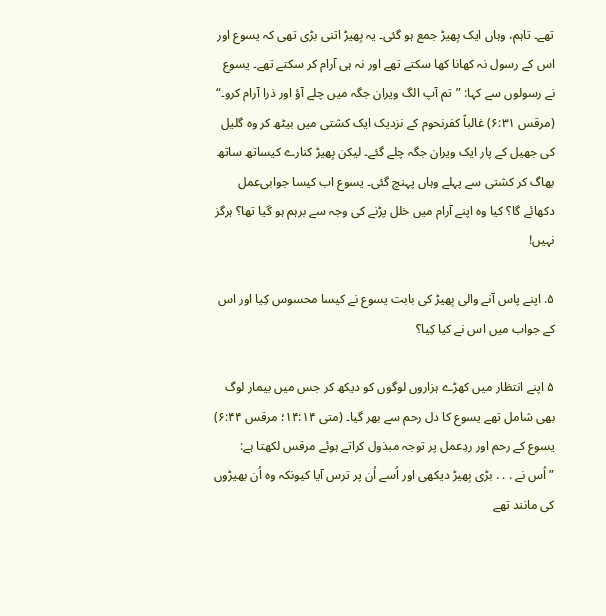تھے۔ تاہم، وہاں ایک بِھیڑ جمع ہو گئی۔ یہ بِھیڑ اتنی بڑی تھی کہ یسوع اور اس کے رسول نہ کھانا کھا سکتے تھے اور نہ ہی آرام کر سکتے تھے۔ یسوع نے رسولوں سے کہا: ”تم آپ الگ ویران جگہ میں چلے آؤ اور ذرا آرام کرو۔“ (مرقس ۶:۳۱) غالباً کفرنحوم کے نزدیک ایک کشتی میں بیٹھ کر وہ گلیل کی جھیل کے پار ایک ویران جگہ چلے گئے۔ لیکن بِھیڑ کنارے کیساتھ ساتھ بھاگ کر کشتی سے پہلے وہاں پہنچ گئی۔ یسوع اب کیسا جوابی‌عمل دکھائے گا؟ کیا وہ اپنے آرام میں خلل پڑنے کی وجہ سے برہم ہو گیا تھا؟ ہرگز نہیں!

۵. اپنے پاس آنے والی بِھیڑ کی بابت یسوع نے کیسا محسوس کِیا اور اس کے جواب میں اس نے کیا کِیا؟

۵ اپنے انتظار میں کھڑے ہزاروں لوگوں کو دیکھ کر جس میں بیمار لوگ بھی شامل تھے یسوع کا دل رحم سے بھر گیا۔ (متی ۱۴:۱۴؛ مرقس ۶:۴۴) یسوع کے رحم اور ردِعمل پر توجہ مبذول کراتے ہوئے مرقس لکھتا ہے: ”اُس نے . . . بڑی بِھیڑ دیکھی اور اُسے اُن پر ترس آیا کیونکہ وہ اُن بھیڑوں کی مانند تھے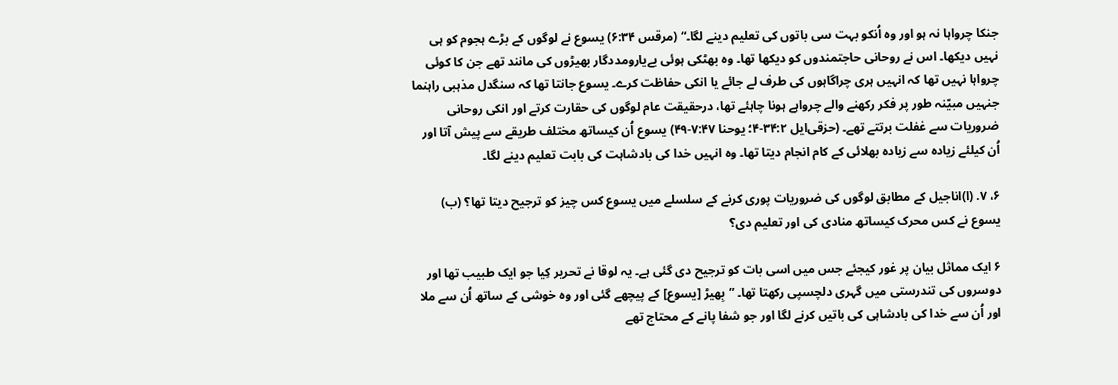جنکا چرواہا نہ ہو اور وہ اُنکو بہت سی باتوں کی تعلیم دینے لگا۔“ (مرقس ۶:۳۴) یسوع نے لوگوں کے بڑے ہجوم کو ہی نہیں دیکھا۔ اس نے روحانی حاجتمندوں کو دیکھا تھا۔ وہ بھٹکی ہوئی بےیارومددگار بھیڑوں کی مانند تھے جن کا کوئی چرواہا نہیں تھا کہ انہیں ہری چراگاہوں کی طرف لے جائے یا انکی حفاظت کرے۔ یسوع جانتا تھا کہ سنگدل مذہبی راہنما جنہیں مبیّنہ طور پر فکر رکھنے والے چرواہے ہونا چاہئے تھا، درحقیقت عام لوگوں کی حقارت کرتے اور انکی روحانی ضروریات سے غفلت برتتے تھے۔ (حزقی‌ایل ۳۴:۲-۴؛ یوحنا ۷:۴۷-۴۹) یسوع اُن کیساتھ مختلف طریقے سے پیش آتا اور اُن کیلئے زیادہ سے زیادہ بھلائی کے کام انجام دیتا تھا۔ وہ انہیں خدا کی بادشاہت کی بابت تعلیم دینے لگا۔

۶، ۷. (ا)اناجیل کے مطابق لوگوں کی ضروریات پوری کرنے کے سلسلے میں یسوع کس چیز کو ترجیح دیتا تھا؟ (ب) یسوع نے کس محرک کیساتھ منادی کی اور تعلیم دی؟

۶ ایک مماثل بیان پر غور کیجئے جس میں اسی بات کو ترجیح دی گئی ہے۔ یہ لوقا نے تحریر کِیا جو ایک طبیب تھا اور دوسروں کی تندرستی میں گہری دلچسپی رکھتا تھا۔ ”بِھیڑ [یسوع] کے پیچھے گئی اور وہ خوشی کے ساتھ اُن سے ملا اور اُن سے خدا کی بادشاہی کی باتیں کرنے لگا اور جو شفا پانے کے محتاج تھے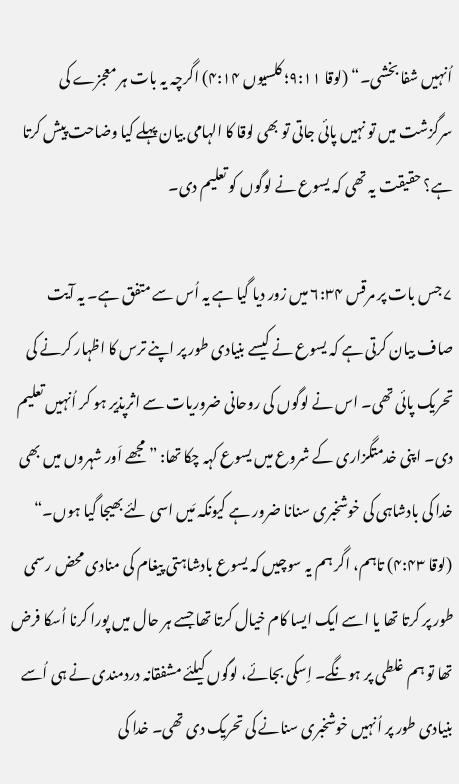اُنہیں شفا بخشی۔“ (لوقا ۹:۱۱؛ کلسیوں ۴:۱۴) اگرچہ یہ بات ہر معجزے کی سرگزشت میں تو نہیں پائی جاتی تو بھی لوقا کا الہامی بیان پہلے کیا وضاحت پیش کرتا ہے؟ حقیقت یہ تھی کہ یسوع نے لوگوں کو تعلیم دی۔

۷ جس بات پر مرقس ۶:۳۴ میں زور دیا گیا ہے یہ اُس سے متفق ہے۔ یہ آیت صاف بیان کرتی ہے کہ یسوع نے کیسے بنیادی طور پر اپنے ترس کا اظہار کرنے کی تحریک پائی تھی۔ اس نے لوگوں کی روحانی ضروریات سے اثرپذیر ہو کر اُنہیں تعلیم دی۔ اپنی خدمتگزاری کے شروع میں یسوع کہہ چکا تھا: ”مجھے اَور شہروں میں بھی خدا کی بادشاہی کی خوشخبری سنانا ضرور ہے کیونکہ مَیں اسی لئے بھیجا گیا ہوں۔“ (لوقا ۴:۴۳) تاہم، اگر ہم یہ سوچیں کہ یسوع بادشاہتی پیغام کی منادی محض رسمی طور پر کرتا تھا یا اسے ایک ایسا کام خیال کرتا تھا جسے ہر حال میں پورا کرنا اُسکا فرض تھا تو ہم غلطی پر ہونگے۔ اِسکی بجائے، لوگوں کیلئے مشفقانہ دردمندی نے ہی اُسے بنیادی طور پر اُنہیں خوشخبری سنانے کی تحریک دی تھی۔ خدا کی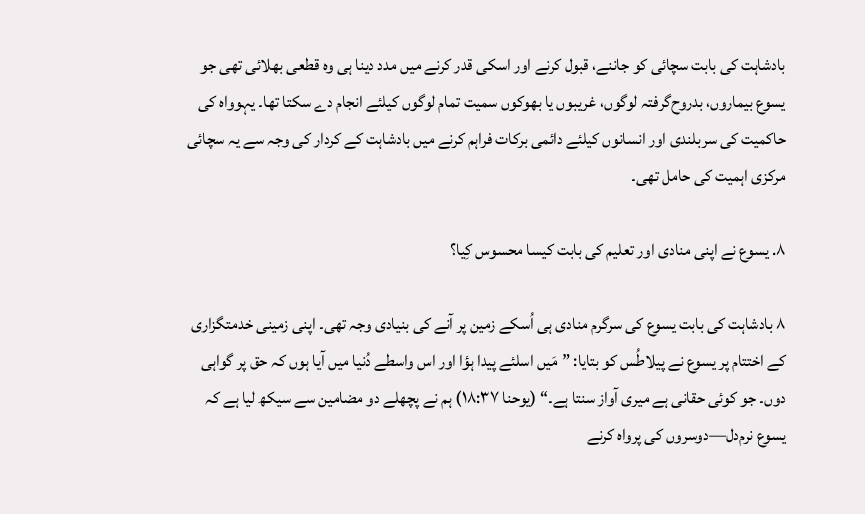بادشاہت کی بابت سچائی کو جاننے، قبول کرنے اور اسکی قدر کرنے میں مدد دینا ہی وہ قطعی بھلائی تھی جو یسوع بیماروں، بدروح‌گرفتہ لوگوں، غریبوں یا بھوکوں سمیت تمام لوگوں کیلئے انجام دے سکتا تھا۔ یہوواہ کی حاکمیت کی سربلندی اور انسانوں کیلئے دائمی برکات فراہم کرنے میں بادشاہت کے کردار کی وجہ سے یہ سچائی مرکزی اہمیت کی حامل تھی۔

۸. یسوع نے اپنی منادی اور تعلیم کی بابت کیسا محسوس کِیا؟

۸ بادشاہت کی بابت یسوع کی سرگرم منادی ہی اُسکے زمین پر آنے کی بنیادی وجہ تھی۔ اپنی زمینی خدمتگزاری کے اختتام پر یسوع نے پیلاطُس کو بتایا: ”مَیں اسلئے پیدا ہؤا اور اس واسطے دُنیا میں آیا ہوں کہ حق پر گواہی دوں۔ جو کوئی حقانی ہے میری آواز سنتا ہے۔“ (یوحنا ۱۸:۳۷) ہم نے پچھلے دو مضامین سے سیکھ لیا ہے کہ یسوع نرم‌دل—دوسروں کی پرواہ کرنے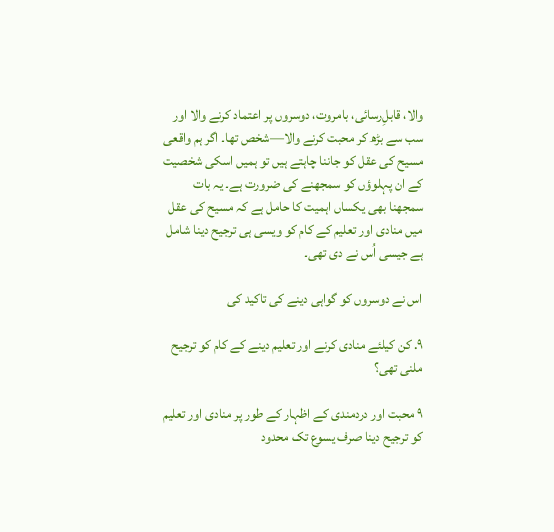والا، قابلِ‌رسائی، بامروت، دوسروں پر اعتماد کرنے والا اور سب سے بڑھ کر محبت کرنے والا—شخص تھا۔ اگر ہم واقعی مسیح کی عقل کو جاننا چاہتے ہیں تو ہمیں اسکی شخصیت کے ان پہلوؤں کو سمجھنے کی ضرورت ہے۔ یہ بات سمجھنا بھی یکساں اہمیت کا حامل ہے کہ مسیح کی عقل میں منادی اور تعلیم کے کام کو ویسی ہی ترجیح دینا شامل ہے جیسی اُس نے دی تھی۔

اس نے دوسروں کو گواہی دینے کی تاکید کی

۹. کن کیلئے منادی کرنے اور تعلیم دینے کے کام کو ترجیح ملنی تھی؟

۹ محبت اور دردمندی کے اظہار کے طور پر منادی اور تعلیم کو ترجیح دینا صرف یسوع تک محدود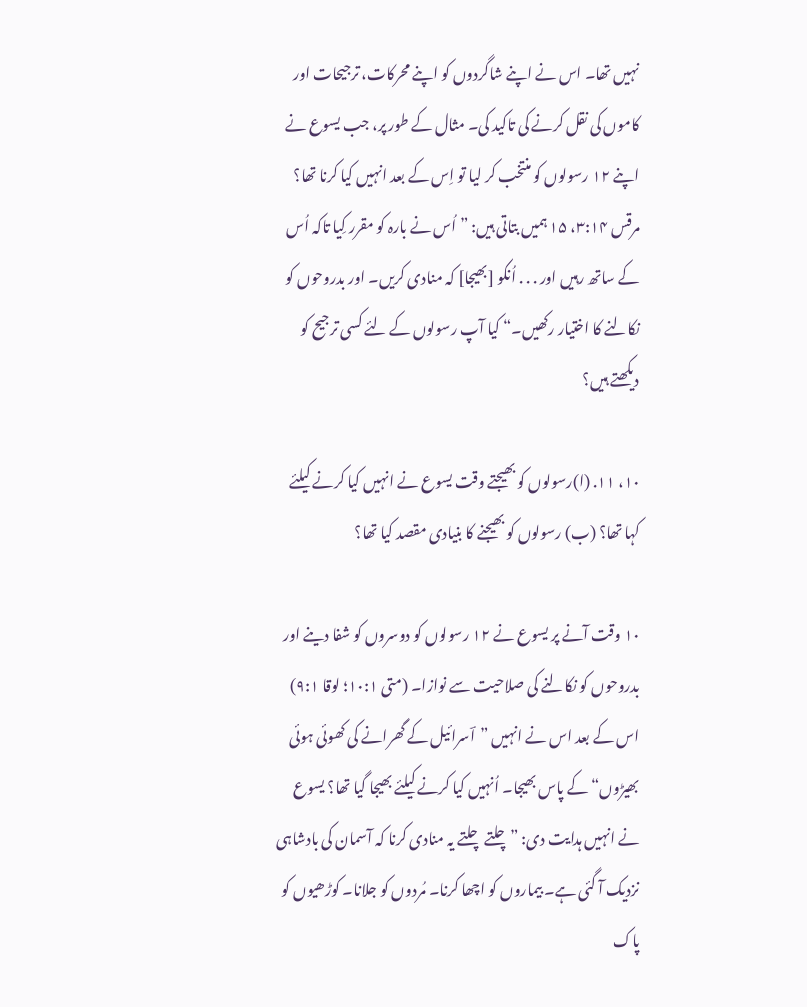نہیں تھا۔ اس نے اپنے شاگردوں کو اپنے محرکات، ترجیحات اور کاموں کی نقل کرنے کی تاکید کی۔ مثال کے طور پر، جب یسوع نے اپنے ۱۲ رسولوں کو منتخب کر لیا تو اِس کے بعد انہیں کیا کرنا تھا؟ مرقس ۳:۱۴، ۱۵ ہمیں بتاتی ہیں: ”اُس نے بارہ کو مقرر کِیا تاکہ اُس کے ساتھ رہیں اور . . . اُنکو [بھیجا] کہ منادی کریں۔ اور بدروحوں کو نکالنے کا اختیار رکھیں۔“ کیا آپ رسولوں کے لئے کسی ترجیح کو دیکھتے ہیں؟

۱۰، ۱۱. (ا)رسولوں کو بھیجتے وقت یسوع نے انہیں کیا کرنے کیلئے کہا تھا؟ (ب) رسولوں کو بھیجنے کا بنیادی مقصد کیا تھا؟

۱۰ وقت آنے پر یسوع نے ۱۲ رسولوں کو دوسروں کو شفا دینے اور بدروحوں کو نکالنے کی صلاحیت سے نوازا۔ (متی ۱۰:۱؛ لوقا ۹:۱) اس کے بعد اس نے انہیں ”اؔسرائیل کے گھرانے کی کھوئی ہوئی بھیڑوں“ کے پاس بھیجا۔ اُنہیں کیا کرنے کیلئے بھیجا گیا تھا؟ یسوع نے انہیں ہدایت دی: ”چلتے چلتے یہ منادی کرنا کہ آسمان کی بادشاہی نزدیک آ گئی ہے۔ بیماروں کو اچھا کرنا۔ مُردوں کو جلانا۔ کوڑھیوں کو پاک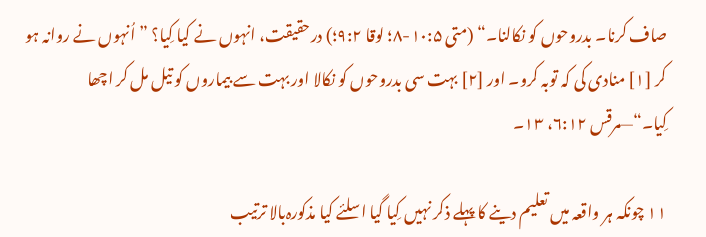صاف کرنا۔ بدروحوں کو نکالنا۔“ (متی ۱۰:۵-۸؛ لوقا ۹:۲؛) درحقیقت، انہوں نے کیا کِیا؟ ”اُنہوں نے روانہ ہو کر [۱] منادی کی کہ توبہ کرو۔ اور [۲] بہت سی بدروحوں کو نکالا اور بہت سے بیماروں کو تیل مل کر اچھا کِیا۔“—مرقس ۶:۱۲، ۱۳۔

۱۱ چونکہ ہر واقعہ میں تعلیم دینے کا پہلے ذکر نہیں کِیا گیا اسلئے کیا مذکورہ‌بالا ترتیب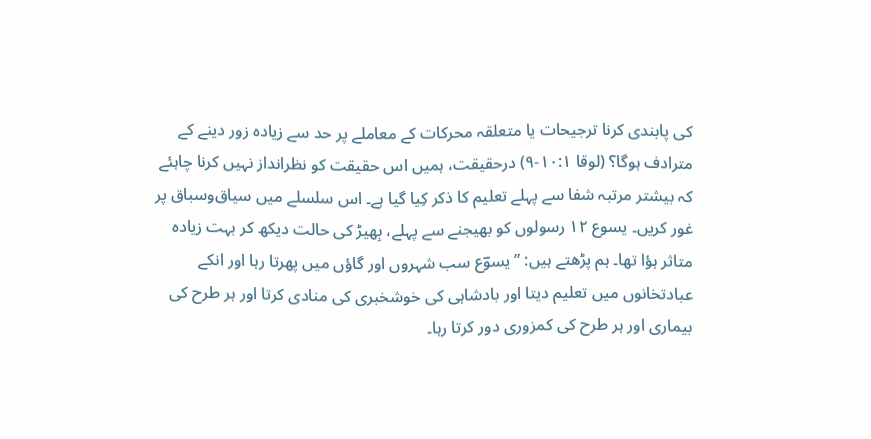کی پابندی کرنا ترجیحات یا متعلقہ محرکات کے معاملے پر حد سے زیادہ زور دینے کے مترادف ہوگا؟ (لوقا ۱۰:۱-۹) درحقیقت، ہمیں اس حقیقت کو نظرانداز نہیں کرنا چاہئے کہ بیشتر مرتبہ شفا سے پہلے تعلیم کا ذکر کِیا گیا ہے۔ اس سلسلے میں سیاق‌وسباق پر غور کریں۔ یسوع ۱۲ رسولوں کو بھیجنے سے پہلے، بِھیڑ کی حالت دیکھ کر بہت زیادہ متاثر ہؤا تھا۔ ہم پڑھتے ہیں: ”یسوؔع سب شہروں اور گاؤں میں پھرتا رہا اور انکے عبادتخانوں میں تعلیم دیتا اور بادشاہی کی خوشخبری کی منادی کرتا اور ہر طرح کی بیماری اور ہر طرح کی کمزوری دور کرتا رہا۔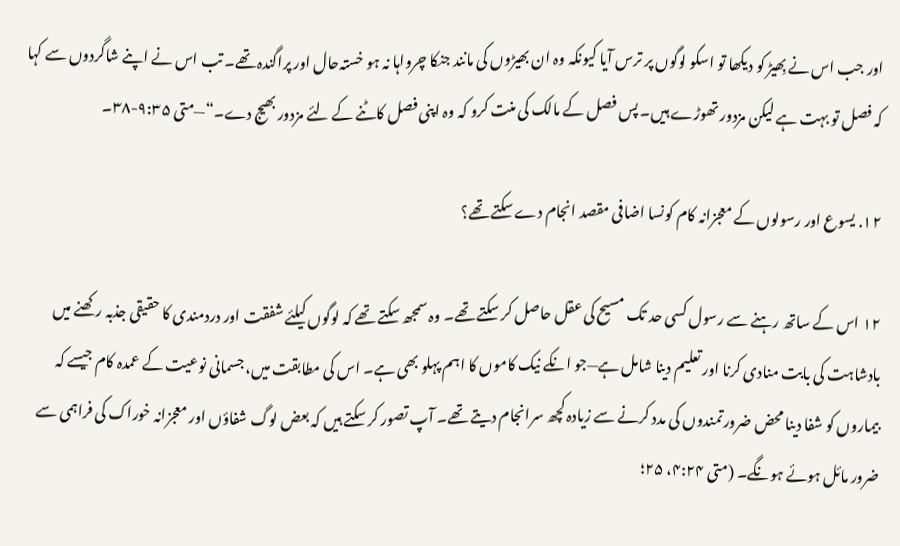اور جب اس نے بِھیڑ کو دیکھا تو اسکو لوگوں پر ترس آیا کیونکہ وہ ان بھیڑوں کی مانند جنکا چرواہا نہ ہو خستہ‌حال اور پراگندہ تھے۔ تب اس نے اپنے شاگردوں سے کہا کہ فصل تو بہت ہے لیکن مزدور تھوڑے ہیں۔ پس فصل کے مالک کی منت کرو کہ وہ اپنی فصل کاٹنے کے لئے مزدور بھیج دے۔“—متی ۹:۳۵-۳۸۔

۱۲. یسوع اور رسولوں کے معجزانہ کام کونسا اضافی مقصد انجام دے سکتے تھے؟

۱۲ اس کے ساتھ رہنے سے رسول کسی حد تک مسیح کی عقل حاصل کر سکتے تھے۔ وہ سمجھ سکتے تھے کہ لوگوں کیلئے شفقت اور دردمندی کا حقیقی جذبہ رکھنے میں بادشاہت کی بابت منادی کرنا اور تعلیم دینا شامل ہے—جو انکے نیک کاموں کا اہم پہلو بھی ہے۔ اس کی مطابقت میں، جسمانی نوعیت کے عمدہ کام جیسے کہ بیماروں کو شفا دینا محض ضرورتمندوں کی مدد کرنے سے زیادہ کچھ سرانجام دیتے تھے۔ آپ تصور کر سکتے ہیں کہ بعض لوگ شفاؤں اور معجزانہ خوراک کی فراہمی سے ضرور مائل ہوئے ہونگے۔ (متی ۴:۲۴، ۲۵؛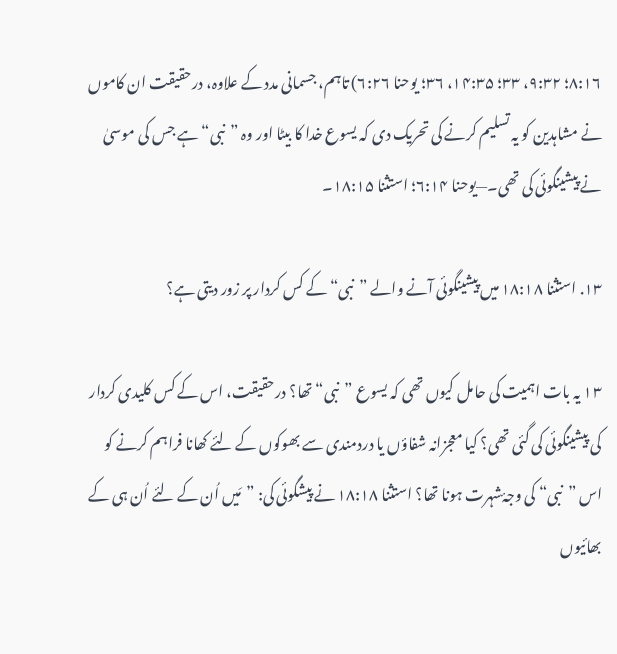۸:۱۶؛ ۹:۳۲، ۳۳؛ ۱۴:۳۵، ۳۶؛ یوحنا ۶:۲۶) تاہم، جسمانی مدد کے علاوہ، درحقیقت ان کاموں نے مشاہدین کو یہ تسلیم کرنے کی تحریک دی کہ یسوع خدا کا بیٹا اور وہ ”نبی“ ہے جس کی موسیٰ نے پیشینگوئی کی تھی۔—یوحنا ۶:۱۴؛ استثنا ۱۸:۱۵۔

۱۳. استثنا ۱۸:۱۸ میں پیشینگوئی آنے والے ”نبی“ کے کس کردار پر زور دیتی ہے؟

۱۳ یہ بات اہمیت کی حامل کیوں تھی کہ یسوع ”نبی“ تھا؟ درحقیقت، اس کے کس کلیدی کردار کی پیشینگوئی کی گئی تھی؟ کیا معجزانہ شفاؤں یا دردمندی سے بھوکوں کے لئے کھانا فراہم کرنے کو اس ”نبی“ کی وجۂ‌شہرت ہونا تھا؟ استثنا ۱۸:۱۸ نے پیشگوئی کی: ”مَیں اُن کے لئے اُن ہی کے بھائیوں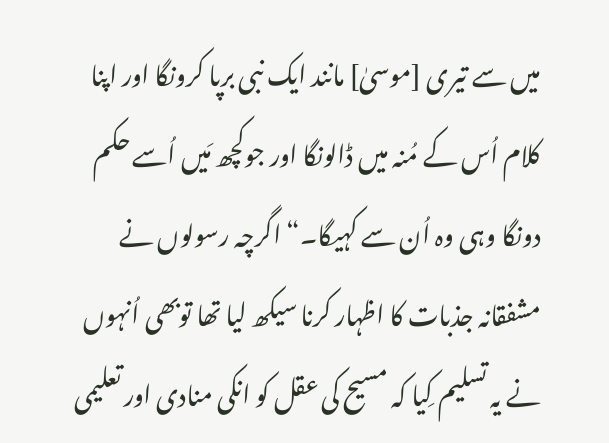میں سے تیری [موسیٰ] مانند ایک نبی برپا کرونگا اور اپنا کلام اُس کے مُنہ میں ڈالونگا اور جوکچھ مَیں اُسے حکم دونگا وہی وہ اُن سے کہیگا۔“ اگرچہ رسولوں نے مشفقانہ جذبات کا اظہار کرنا سیکھ لیا تھا توبھی اُنہوں نے یہ تسلیم کِیا کہ مسیح کی عقل کو انکی منادی اور تعلیمی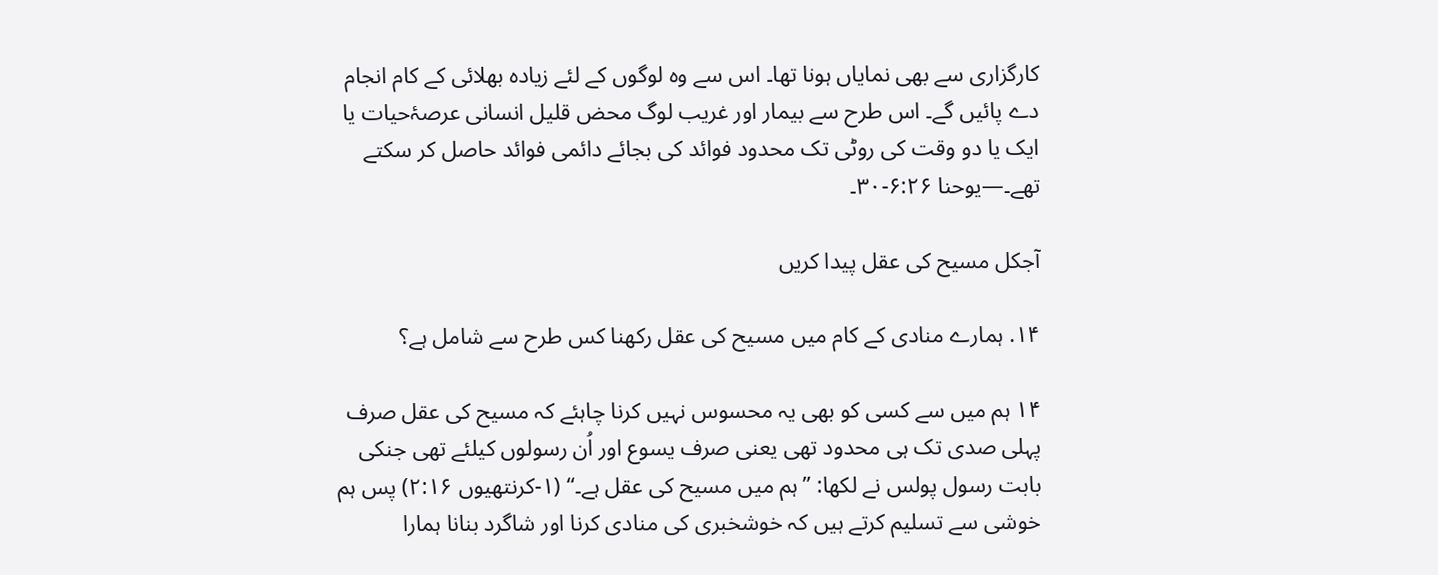کارگزاری سے بھی نمایاں ہونا تھا۔ اس سے وہ لوگوں کے لئے زیادہ بھلائی کے کام انجام دے پائیں گے۔ اس طرح سے بیمار اور غریب لوگ محض قلیل انسانی عرصۂ‌حیات یا ایک یا دو وقت کی روٹی تک محدود فوائد کی بجائے دائمی فوائد حاصل کر سکتے تھے۔—یوحنا ۶:۲۶-۳۰۔

آجکل مسیح کی عقل پیدا کریں

۱۴. ہمارے منادی کے کام میں مسیح کی عقل رکھنا کس طرح سے شامل ہے؟

۱۴ ہم میں سے کسی کو بھی یہ محسوس نہیں کرنا چاہئے کہ مسیح کی عقل صرف پہلی صدی تک ہی محدود تھی یعنی صرف یسوع اور اُن رسولوں کیلئے تھی جنکی بابت رسول پولس نے لکھا: ”ہم میں مسیح کی عقل ہے۔“ (۱-کرنتھیوں ۲:۱۶) پس ہم خوشی سے تسلیم کرتے ہیں کہ خوشخبری کی منادی کرنا اور شاگرد بنانا ہمارا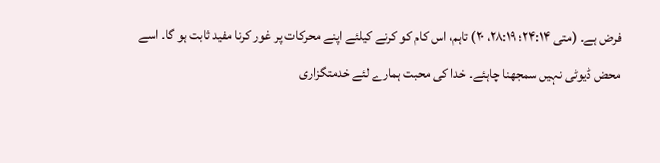فرض ہے۔ (متی ۲۴:۱۴؛ ۲۸:۱۹، ۲۰) تاہم، اس کام کو کرنے کیلئے اپنے محرکات پر غور کرنا مفید ثابت ہو گا۔ اسے محض ڈیوٹی نہیں سمجھنا چاہئے۔ خدا کی محبت ہمارے لئے خدمتگزاری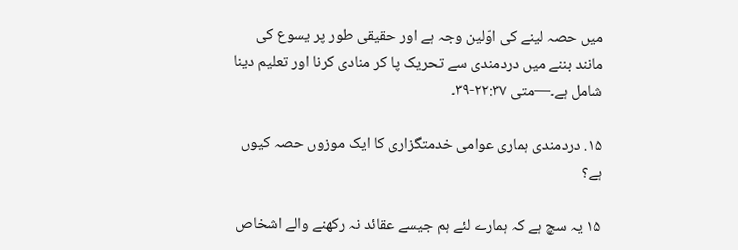میں حصہ لینے کی اوّلین وجہ ہے اور حقیقی طور پر یسوع کی مانند بننے میں دردمندی سے تحریک پا کر منادی کرنا اور تعلیم دینا شامل ہے۔—متی ۲۲:۳۷-۳۹۔

۱۵. دردمندی ہماری عوامی خدمتگزاری کا ایک موزوں حصہ کیوں ہے؟

۱۵ یہ سچ ہے کہ ہمارے لئے ہم جیسے عقائد نہ رکھنے والے اشخاص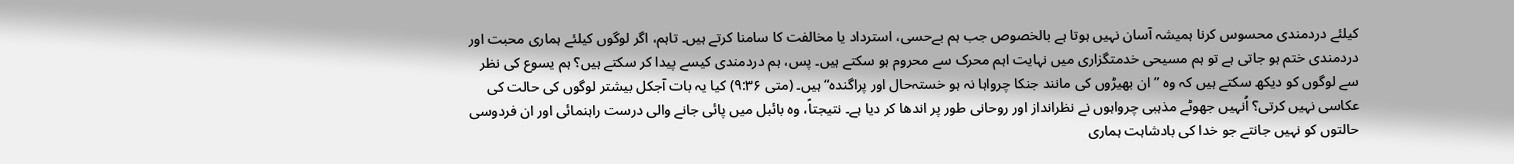کیلئے دردمندی محسوس کرنا ہمیشہ آسان نہیں ہوتا ہے بالخصوص جب ہم بےحسی، استرداد یا مخالفت کا سامنا کرتے ہیں۔ تاہم، اگر لوگوں کیلئے ہماری محبت اور دردمندی ختم ہو جاتی ہے تو ہم مسیحی خدمتگزاری میں نہایت اہم محرک سے محروم ہو سکتے ہیں۔ پس، ہم دردمندی کیسے پیدا کر سکتے ہیں؟ ہم یسوع کی نظر سے لوگوں کو دیکھ سکتے ہیں کہ وہ ”ان بھیڑوں کی مانند جنکا چرواہا نہ ہو خستہ‌حال اور پراگندہ“ ہیں۔ (متی ۹:۳۶) کیا یہ بات آجکل بیشتر لوگوں کی حالت کی عکاسی نہیں کرتی؟ اُنہیں جھوٹے مذہبی چرواہوں نے نظرانداز اور روحانی طور پر اندھا کر دیا ہے۔ نتیجتاً، وہ بائبل میں پائی جانے والی درست راہنمائی اور ان فردوسی حالتوں کو نہیں جانتے جو خدا کی بادشاہت ہماری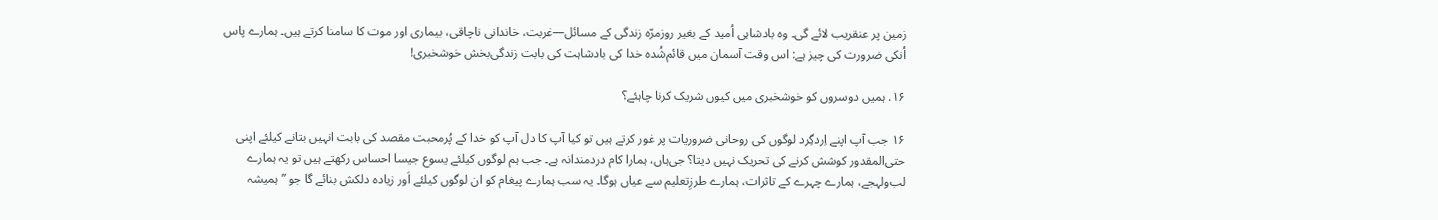زمین پر عنقریب لائے گی۔ وہ بادشاہی اُمید کے بغیر روزمرّہ زندگی کے مسائل—غربت، خاندانی ناچاقی، بیماری اور موت کا سامنا کرتے ہیں۔ ہمارے پاس اُنکی ضرورت کی چیز ہے: اس وقت آسمان میں قائم‌شُدہ خدا کی بادشاہت کی بابت زندگی‌بخش خوشخبری!

۱۶. ہمیں دوسروں کو خوشخبری میں کیوں شریک کرنا چاہئے؟

۱۶ جب آپ اپنے اِردگِرد لوگوں کی روحانی ضروریات پر غور کرتے ہیں تو کیا آپ کا دل آپ کو خدا کے پُرمحبت مقصد کی بابت انہیں بتانے کیلئے اپنی حتی‌المقدور کوشش کرنے کی تحریک نہیں دیتا؟ جی‌ہاں، ہمارا کام دردمندانہ ہے۔ جب ہم لوگوں کیلئے یسوع جیسا احساس رکھتے ہیں تو یہ ہمارے لب‌ولہجے، ہمارے چہرے کے تاثرات، ہمارے طرزِتعلیم سے عیاں ہوگا۔ یہ سب ہمارے پیغام کو ان لوگوں کیلئے اَور زیادہ دلکش بنائے گا جو ”ہمیشہ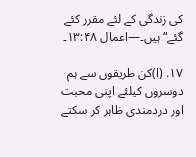کی زندگی کے لئے مقرر کئے گئے“ ہیں۔—اعمال ۱۳:۴۸۔

۱۷. (ا)کن طریقوں سے ہم دوسروں کیلئے اپنی محبت اور دردمندی ظاہر کر سکتے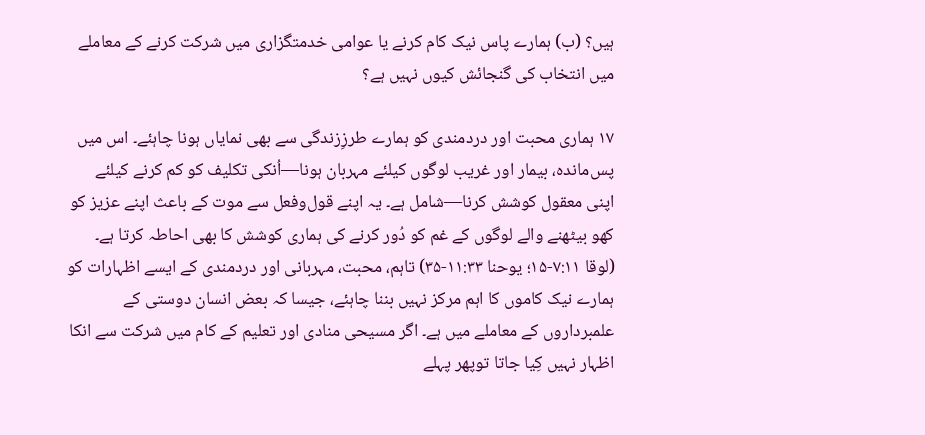ہیں؟ (ب) ہمارے پاس نیک کام کرنے یا عوامی خدمتگزاری میں شرکت کرنے کے معاملے میں انتخاب کی گنجائش کیوں نہیں ہے؟

۱۷ ہماری محبت اور دردمندی کو ہمارے طرزِزندگی سے بھی نمایاں ہونا چاہئے۔ اس میں پس‌ماندہ، بیمار اور غریب لوگوں کیلئے مہربان ہونا—اُنکی تکلیف کو کم کرنے کیلئے اپنی معقول کوشش کرنا—شامل ہے۔ یہ اپنے قول‌وفعل سے موت کے باعث اپنے عزیز کو کھو بیٹھنے والے لوگوں کے غم کو دُور کرنے کی ہماری کوشش کا بھی احاطہ کرتا ہے۔ (لوقا ۷:۱۱-۱۵؛ یوحنا ۱۱:۳۳-۳۵) تاہم، محبت، مہربانی اور دردمندی کے ایسے اظہارات کو ہمارے نیک کاموں کا اہم مرکز نہیں بننا چاہئے، جیسا کہ بعض انسان دوستی کے علمبرداروں کے معاملے میں ہے۔ اگر مسیحی منادی اور تعلیم کے کام میں شرکت سے انکا اظہار نہیں کِیا جاتا توپھر پہلے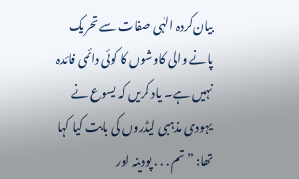بیان‌کردہ الہٰی صفات سے تحریک پانے والی کاوشوں کا کوئی دائمی فائدہ نہیں ہے۔ یاد کریں کہ یسوع نے یہودی مذہبی لیڈروں کی بابت کیا کہا تھا: ”تم . . . پودینہ اور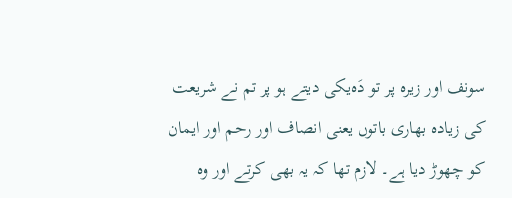سونف اور زیرہ پر تو دَہ‌یکی دیتے ہو پر تم نے شریعت کی زیادہ بھاری باتوں یعنی انصاف اور رحم اور ایمان کو چھوڑ دیا ہے۔ لازم تھا کہ یہ بھی کرتے اور وہ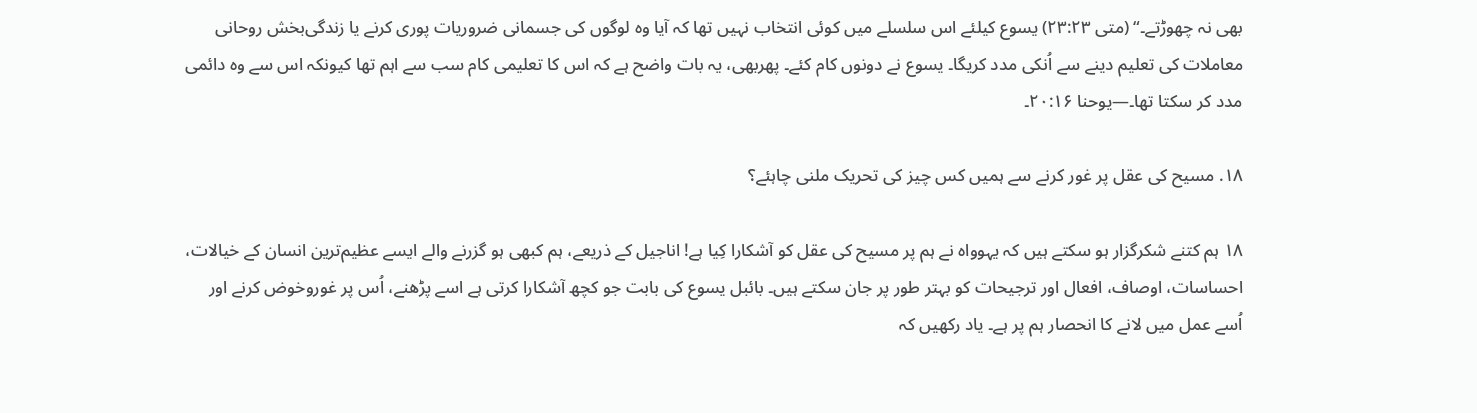بھی نہ چھوڑتے۔“ (متی ۲۳:۲۳) یسوع کیلئے اس سلسلے میں کوئی انتخاب نہیں تھا کہ آیا وہ لوگوں کی جسمانی ضروریات پوری کرنے یا زندگی‌بخش روحانی معاملات کی تعلیم دینے سے اُنکی مدد کریگا۔ یسوع نے دونوں کام کئے۔ پھربھی، یہ بات واضح ہے کہ اس کا تعلیمی کام سب سے اہم تھا کیونکہ اس سے وہ دائمی مدد کر سکتا تھا۔—یوحنا ۲۰:۱۶۔

۱۸. مسیح کی عقل پر غور کرنے سے ہمیں کس چیز کی تحریک ملنی چاہئے؟

۱۸ ہم کتنے شکرگزار ہو سکتے ہیں کہ یہوواہ نے ہم پر مسیح کی عقل کو آشکارا کِیا ہے! اناجیل کے ذریعے، ہم کبھی ہو گزرنے والے ایسے عظیم‌ترین انسان کے خیالات، احساسات، اوصاف، افعال اور ترجیحات کو بہتر طور پر جان سکتے ہیں۔ بائبل یسوع کی بابت جو کچھ آشکارا کرتی ہے اسے پڑھنے، اُس پر غوروخوض کرنے اور اُسے عمل میں لانے کا انحصار ہم پر ہے۔ یاد رکھیں کہ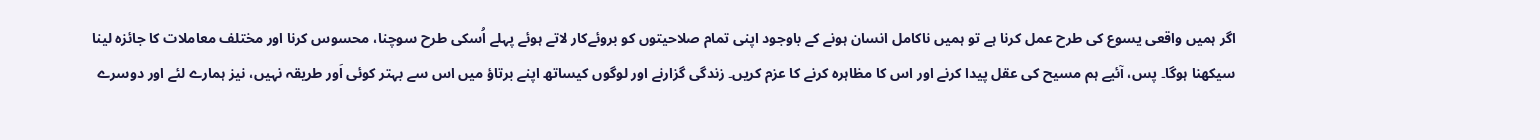اگر ہمیں واقعی یسوع کی طرح عمل کرنا ہے تو ہمیں ناکامل انسان ہونے کے باوجود اپنی تمام صلاحیتوں کو بروئےکار لاتے ہوئے پہلے اُسکی طرح سوچنا، محسوس کرنا اور مختلف معاملات کا جائزہ لینا سیکھنا ہوگا۔ پس، آئیے ہم مسیح کی عقل پیدا کرنے اور اس کا مظاہرہ کرنے کا عزم کریں۔ زندگی گزارنے اور لوگوں کیساتھ اپنے برتاؤ میں اس سے بہتر کوئی اَور طریقہ نہیں، نیز ہمارے لئے اور دوسرے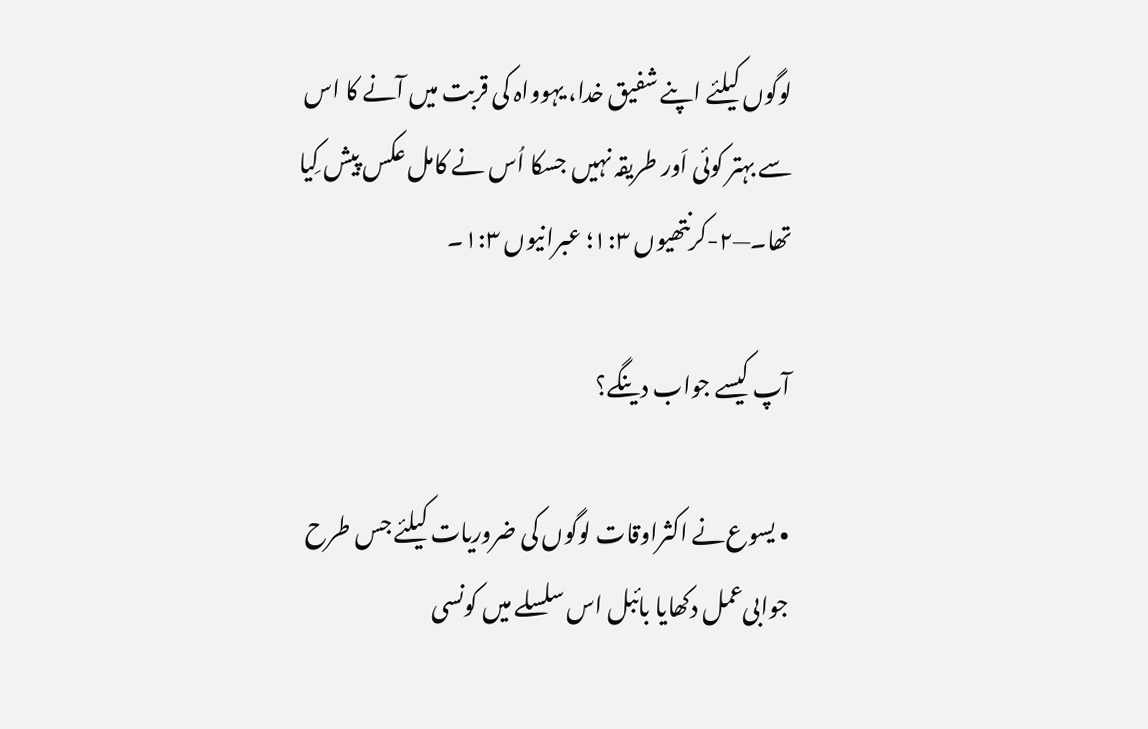لوگوں کیلئے اپنے شفیق خدا، یہوواہ کی قربت میں آنے کا اس سے بہتر کوئی اَور طریقہ نہیں جسکا اُس نے کامل عکس پیش کِیا تھا۔—۲-کرنتھیوں ۱:۳؛ عبرانیوں ۱:۳۔

آپ کیسے جواب دینگے؟

• یسوع‌نے اکثراوقات لوگوں کی ضروریات کیلئے جس طرح جوابی‌عمل دکھایا بائبل اس سلسلے میں کونسی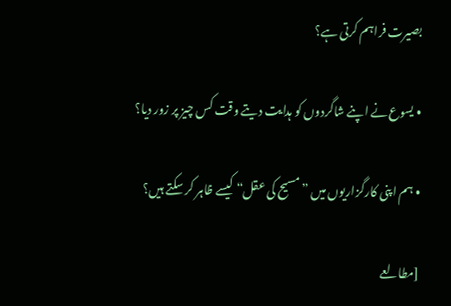بصیرت فراہم کرتی ہے؟

• یسوع‌نے اپنے شاگردوں کو ہدایت دیتے وقت کس چیز پر زور دیا؟

• ہم اپنی کارگزاریوں میں ”مسیح کی عقل“ کیسے ظاہر کر سکتے ہیں؟

[مطالعے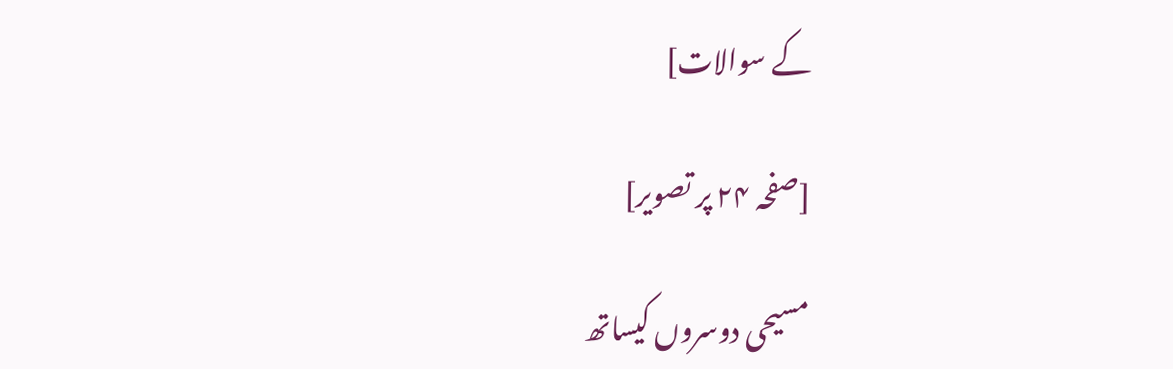کے سوالات]

[صفحہ ۲۴ پر تصویر]

مسیحی دوسروں کیساتھ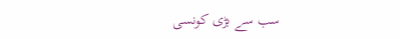سب سے بڑی کونسی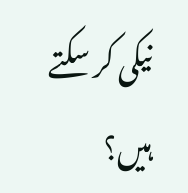نیکی کر سکتے ہیں؟